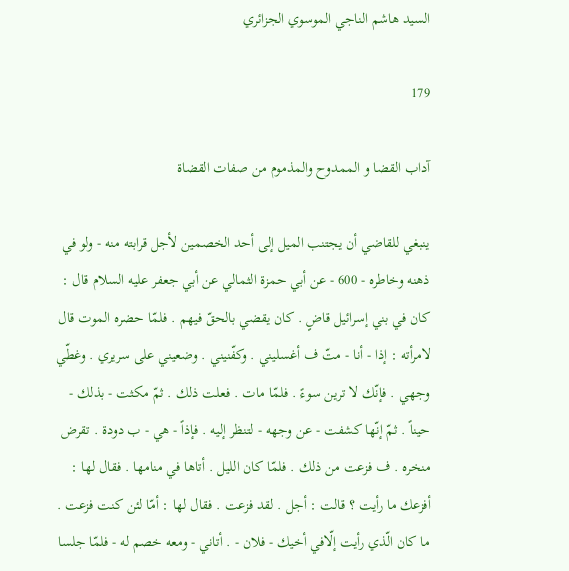السيد هاشم الناجي الموسوي الجزائري

179

آداب القضا و الممدوح والمذموم من صفات القضاة

ينبغي للقاضي أن يجتنب الميل إلى أحد الخصمين لأجل قرابته منه - ولو في ذهنه وخاطره - 600 - عن أبي حمزة الثمالي عن أبي جعفر عليه السلام قال : كان في بني إسرائيل قاضٍ . كان يقضي بالحقّ فيهم . فلمّا حضره الموت قال لامرأته : إذا - أنا - متّ ف أغسليني . وكفّنيني . وضعيني على سريري . وغطّي وجهي . فإنّك لا ترين سوءً . فلمّا مات . فعلت ذلك . ثمّ مكثت - بذلك - حيناً . ثمّ إنّها كشفت - عن وجهه - لتنظر إليه . فإذاً - هي - ب دودة . تقرض منخره . ف فزعت من ذلك . فلمّا كان الليل . أتاها في منامها . فقال لها : أفزعك ما رأيت ؟ قالت : أجل . لقد فزعت . فقال لها : أمّا لئن كنت فزعت . ما كان الّذي رأيت إلّافي أخيك - فلان - . أتاني - ومعه خصم له - فلمّا جلسا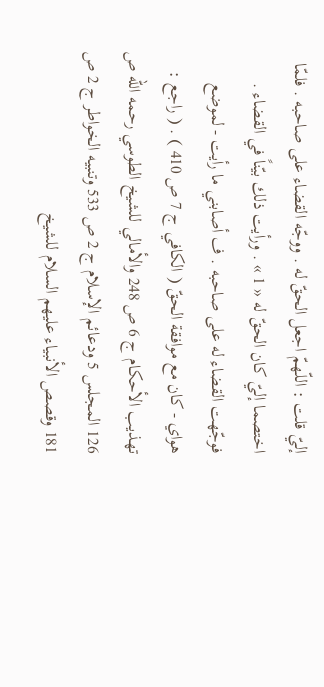إليّ قلت : اللّهمّ اجعل الحقّ له . ووجّه القضاء على صاحبه . فلمّا اختصما إليّ كان الحقّ له « 1 » . ورأيت ذلك بيّناً في القضاء . فوجّهت القضاء له على صاحبه . ف أصابني ما رأيت - لموضع هواي - كان مع موافقة الحقّ ( الكافي ج 7 ص 410 ) . ( راجع : تهذيب الأحكام ج 6 ص 248 والأمالي للشيخ الطوسي رحمه الله ص 126 المجلس 5 ودعائم الإسلام ج 2 ص 533 وتنبيه الخواطر ج 2 ص 181 وقصص الأنبياء عليهم السلام للشيخ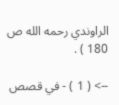الراوندي رحمه الله ص 180 ) .

--> ( 1 ) - في قصص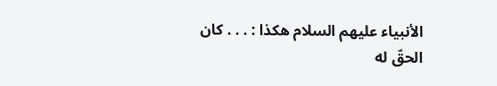الأنبياء عليهم السلام هكذا : . . . كان الحقّ له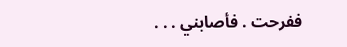ففرحت . فأصابني . . .